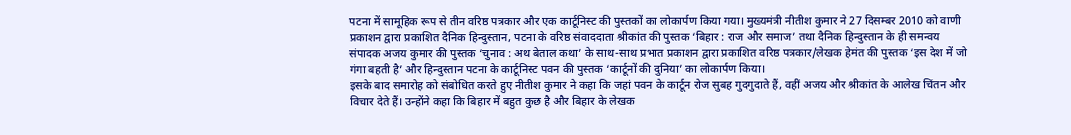पटना में सामूहिक रूप से तीन वरिष्ठ पत्रकार और एक कार्टूनिस्ट की पुस्तकों का लोकार्पण किया गया। मुख्यमंत्री नीतीश कुमार ने 27 दिसम्बर 2010 को वाणी प्रकाशन द्वारा प्रकाशित दैनिक हिन्दुस्तान, पटना के वरिष्ठ संवाददाता श्रीकांत की पुस्तक ‘बिहार : राज और समाज’ तथा दैनिक हिन्दुस्तान के ही समन्वय संपादक अजय कुमार की पुस्तक ‘चुनाव : अथ बेताल कथा’ के साथ-साथ प्रभात प्रकाशन द्वारा प्रकाशित वरिष्ठ पत्रकार/लेखक हेमंत की पुस्तक ‘इस देश में जो गंगा बहती है’ और हिन्दुस्तान पटना के कार्टूनिस्ट पवन की पुस्तक ‘कार्टूनों की दुनिया’ का लोकार्पण किया।
इसके बाद समारोह को संबोधित करते हुए नीतीश कुमार ने कहा कि जहां पवन के कार्टून रोज सुबह गुदगुदाते हैं, वहीं अजय और श्रीकांत के आलेख चिंतन और विचार देते हैं। उन्होंने कहा कि बिहार में बहुत कुछ है और बिहार के लेखक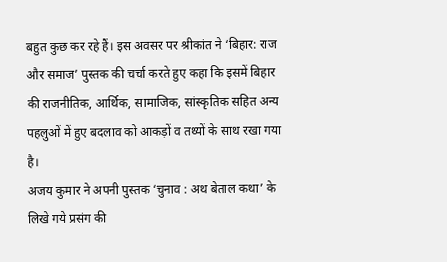बहुत कुछ कर रहे हैं। इस अवसर पर श्रीकांत ने ‘बिहार: राज और समाज’ पुस्तक की चर्चा करते हुए कहा कि इसमें बिहार की राजनीतिक, आर्थिक, सामाजिक, सांस्कृतिक सहित अन्य पहलुओं में हुए बदलाव को आकड़ों व तथ्यों के साथ रखा गया है।
अजय कुमार ने अपनी पुस्तक ‘चुनाव : अथ बेताल कथा’ के लिखे गये प्रसंग की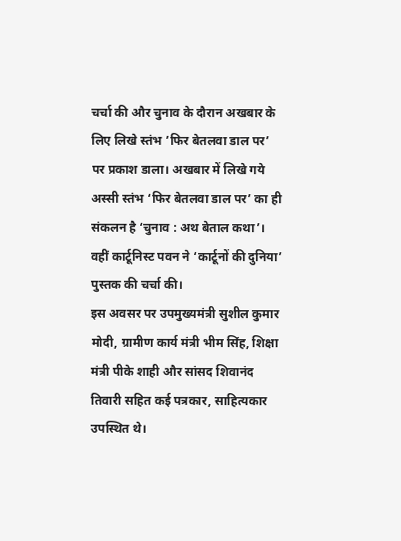चर्चा की और चुनाव के दौरान अखबार के लिए लिखे स्तंभ ’फिर बेतलवा डाल पर’ पर प्रकाश डाला। अखबार में लिखे गये अस्सी स्तंभ ‘फिर बेतलवा डाल पर’ का ही संकलन है ‘चुनाव : अथ बेताल कथा’। वहीं कार्टूनिस्ट पवन ने ‘कार्टूनों की दुनिया’ पुस्तक की चर्चा की।
इस अवसर पर उपमुख्यमंत्री सुशील कुमार मोदी, ग्रामीण कार्य मंत्री भीम सिंह, शिक्षा मंत्री पीके शाही और सांसद शिवानंद तिवारी सहित कई पत्रकार, साहित्यकार उपस्थित थे।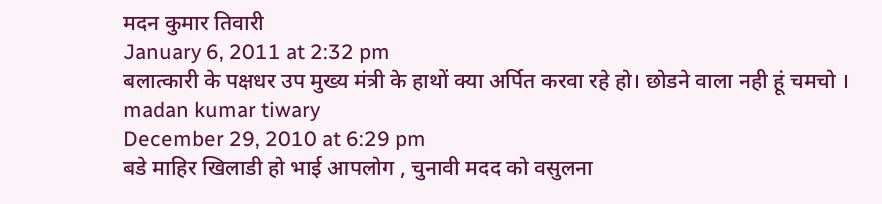मदन कुमार तिवारी
January 6, 2011 at 2:32 pm
बलात्कारी के पक्षधर उप मुख्य मंत्री के हाथों क्या अर्पित करवा रहे हो। छोडने वाला नही हूं चमचो ।
madan kumar tiwary
December 29, 2010 at 6:29 pm
बडे माहिर खिलाडी हो भाई आपलोग , चुनावी मदद को वसुलना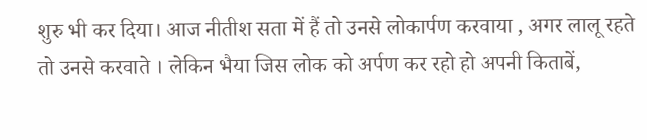शुरु भी कर दिया। आज नीतीश सता में हैं तो उनसे लोकार्पण करवाया , अगर लालू रहते तो उनसे करवाते । लेकिन भैया जिस लोक को अर्पण कर रहो हो अपनी किताबें,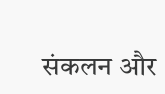संकलन और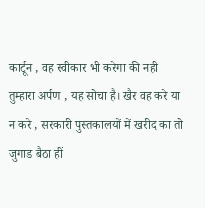कार्टून , वह स्वीकार भी करेगा की नही तुम्हारा अर्पण , यह सोचा है। खैर वह करे या न करे , सरकारी पुस्तकालयों में खरीद का तो जुगाड बैठा हीं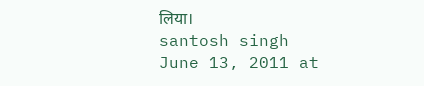लिया।
santosh singh
June 13, 2011 at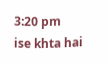3:20 pm
ise khta hai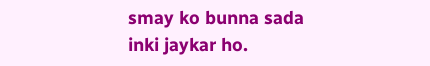smay ko bunna sada inki jaykar ho.